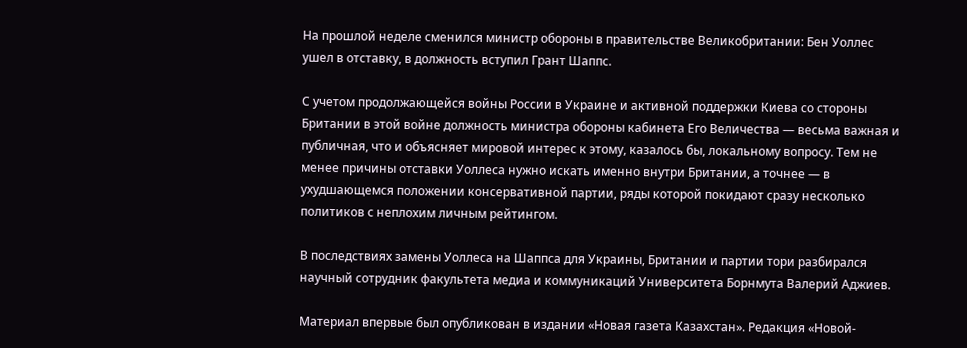На прошлой неделе сменился министр обороны в правительстве Великобритании: Бен Уоллес ушел в отставку, в должность вступил Грант Шаппс.

С учетом продолжающейся войны России в Украине и активной поддержки Киева со стороны Британии в этой войне должность министра обороны кабинета Его Величества — весьма важная и публичная, что и объясняет мировой интерес к этому, казалось бы, локальному вопросу. Тем не менее причины отставки Уоллеса нужно искать именно внутри Британии, а точнее — в ухудшающемся положении консервативной партии, ряды которой покидают сразу несколько политиков с неплохим личным рейтингом.

В последствиях замены Уоллеса на Шаппса для Украины, Британии и партии тори разбирался научный сотрудник факультета медиа и коммуникаций Университета Борнмута Валерий Аджиев.

Материал впервые был опубликован в издании «Новая газета Казахстан». Редакция «Новой-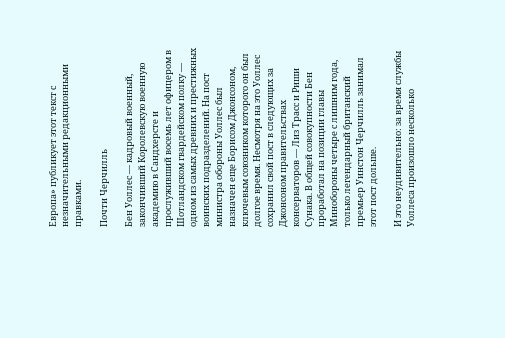Европа» публикует этот текст с незначительными редакционными правками.

Почти Черчилль

Бен Уоллес — кадровый военный, закончивший Королевскую военную академию в Сандхерсте и прослуживший восемь лет офицером в Шотландском гвардейском полку — одном из самых древних и престижных воинских подразделений. На пост министра обороны Уоллес был назначен еще Борисом Джонсоном, ключевым союзником которого он был долгое время. Несмотря на это Уоллес сохранил свой пост в следующих за Джонсоном правительствах консерваторов — Лиз Трасс и Риши Сунака. В общей совокупности Бен проработал на позиции главы Минобороны четыре с лишним года, только легендарный британский премьер Уинстон Черчилль занимал этот пост дольше.

И это неудивительно: за время службы Уоллеса произошло несколько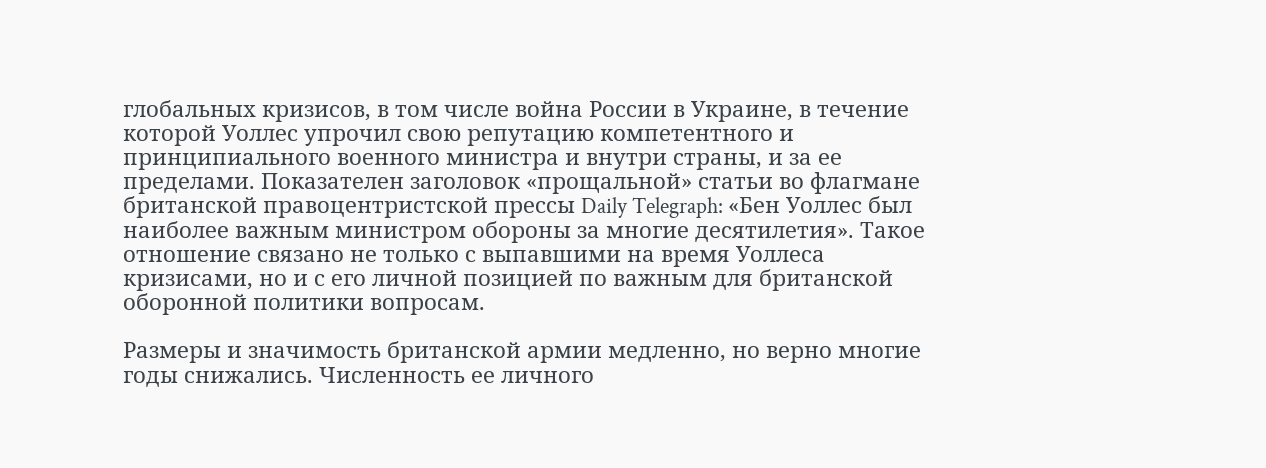глобальных кризисов, в том числе война России в Украине, в течение которой Уоллес упрочил свою репутацию компетентного и принципиального военного министра и внутри страны, и за ее пределами. Показателен заголовок «прощальной» статьи во флагмане британской правоцентристской прессы Daily Telegraph: «Бен Уоллес был наиболее важным министром обороны за многие десятилетия». Такое отношение связано не только с выпавшими на время Уоллеса кризисами, но и с его личной позицией по важным для британской оборонной политики вопросам.

Размеры и значимость британской армии медленно, но верно многие годы снижались. Численность ее личного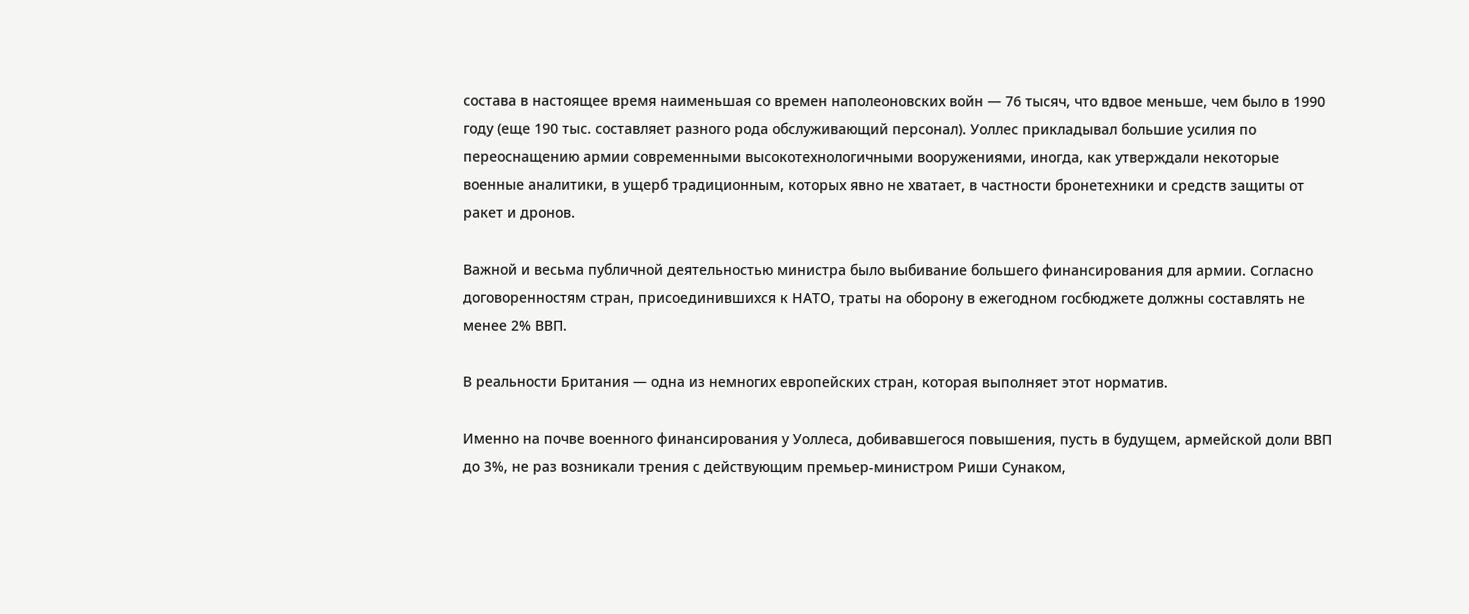состава в настоящее время наименьшая со времен наполеоновских войн — 76 тысяч, что вдвое меньше, чем было в 1990 году (еще 190 тыс. составляет разного рода обслуживающий персонал). Уоллес прикладывал большие усилия по переоснащению армии современными высокотехнологичными вооружениями, иногда, как утверждали некоторые военные аналитики, в ущерб традиционным, которых явно не хватает, в частности бронетехники и средств защиты от ракет и дронов.

Важной и весьма публичной деятельностью министра было выбивание большего финансирования для армии. Согласно договоренностям стран, присоединившихся к НАТО, траты на оборону в ежегодном госбюджете должны составлять не менее 2% ВВП.

В реальности Британия — одна из немногих европейских стран, которая выполняет этот норматив.

Именно на почве военного финансирования у Уоллеса, добивавшегося повышения, пусть в будущем, армейской доли ВВП до 3%, не раз возникали трения с действующим премьер-министром Риши Сунаком,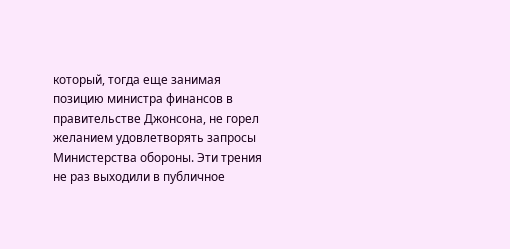который, тогда еще занимая позицию министра финансов в правительстве Джонсона, не горел желанием удовлетворять запросы Министерства обороны. Эти трения не раз выходили в публичное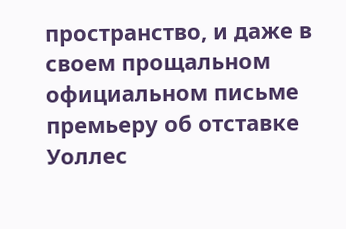пространство, и даже в своем прощальном официальном письме премьеру об отставке Уоллес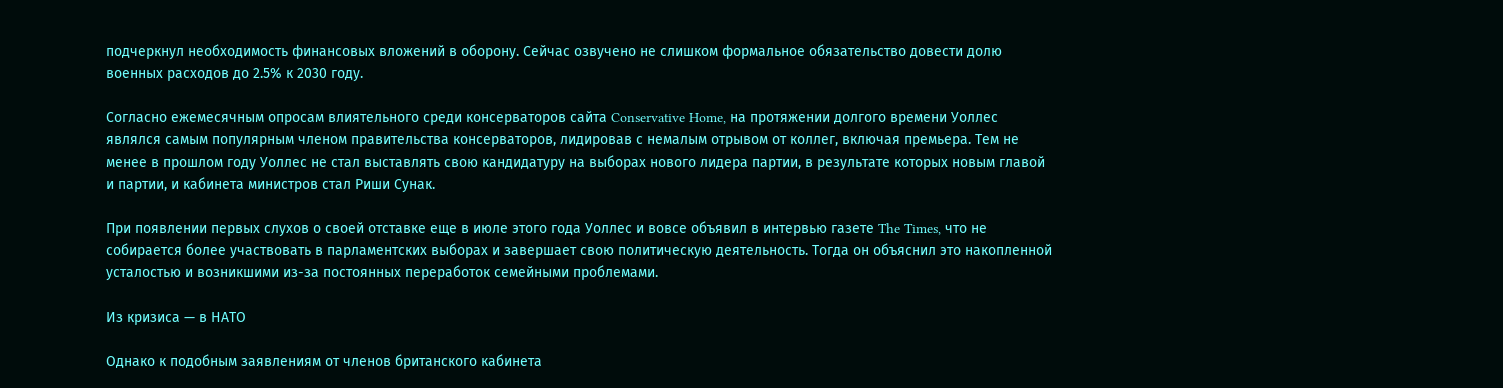подчеркнул необходимость финансовых вложений в оборону. Сейчас озвучено не слишком формальное обязательство довести долю военных расходов до 2.5% к 2030 году.

Согласно ежемесячным опросам влиятельного среди консерваторов сайта Conservative Home, на протяжении долгого времени Уоллес являлся самым популярным членом правительства консерваторов, лидировав с немалым отрывом от коллег, включая премьера. Тем не менее в прошлом году Уоллес не стал выставлять свою кандидатуру на выборах нового лидера партии, в результате которых новым главой и партии, и кабинета министров стал Риши Сунак.

При появлении первых слухов о своей отставке еще в июле этого года Уоллес и вовсе объявил в интервью газете The Times, что не собирается более участвовать в парламентских выборах и завершает свою политическую деятельность. Тогда он объяснил это накопленной усталостью и возникшими из-за постоянных переработок семейными проблемами.

Из кризиса — в НАТО

Однако к подобным заявлениям от членов британского кабинета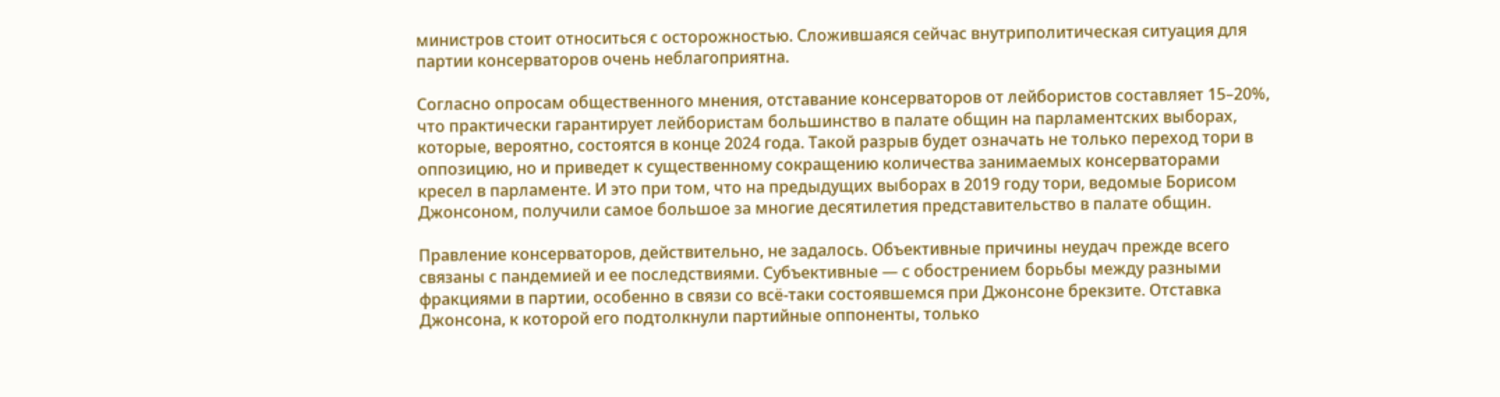министров стоит относиться с осторожностью. Сложившаяся сейчас внутриполитическая ситуация для партии консерваторов очень неблагоприятна.

Согласно опросам общественного мнения, отставание консерваторов от лейбористов составляет 15–20%, что практически гарантирует лейбористам большинство в палате общин на парламентских выборах, которые, вероятно, состоятся в конце 2024 года. Такой разрыв будет означать не только переход тори в оппозицию, но и приведет к существенному сокращению количества занимаемых консерваторами кресел в парламенте. И это при том, что на предыдущих выборах в 2019 году тори, ведомые Борисом Джонсоном, получили самое большое за многие десятилетия представительство в палате общин.

Правление консерваторов, действительно, не задалось. Объективные причины неудач прежде всего связаны с пандемией и ее последствиями. Субъективные — с обострением борьбы между разными фракциями в партии, особенно в связи со всё-таки состоявшемся при Джонсоне брекзите. Отставка Джонсона, к которой его подтолкнули партийные оппоненты, только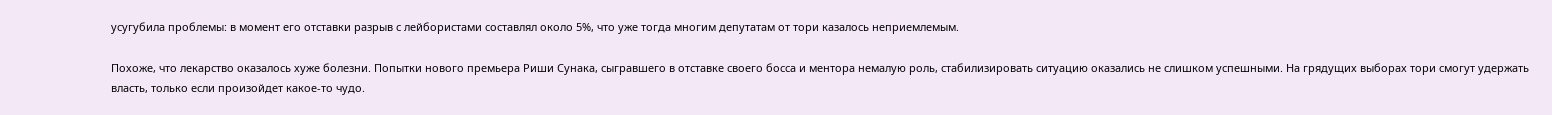усугубила проблемы: в момент его отставки разрыв с лейбористами составлял около 5%, что уже тогда многим депутатам от тори казалось неприемлемым.

Похоже, что лекарство оказалось хуже болезни. Попытки нового премьера Риши Сунака, сыгравшего в отставке своего босса и ментора немалую роль, стабилизировать ситуацию оказались не слишком успешными. На грядущих выборах тори смогут удержать власть, только если произойдет какое-то чудо.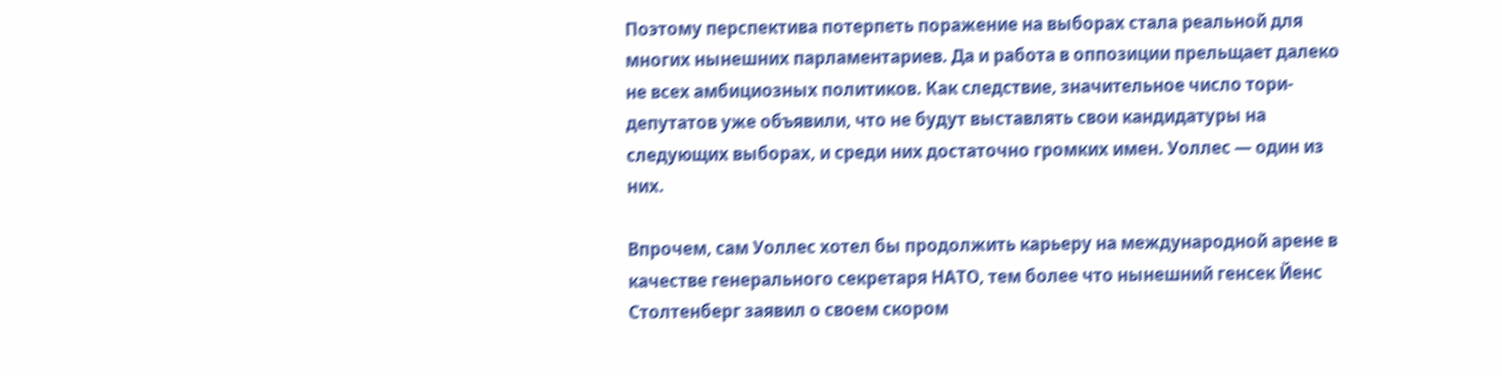Поэтому перспектива потерпеть поражение на выборах стала реальной для многих нынешних парламентариев. Да и работа в оппозиции прельщает далеко не всех амбициозных политиков. Как следствие, значительное число тори-депутатов уже объявили, что не будут выставлять свои кандидатуры на следующих выборах, и среди них достаточно громких имен. Уоллес — один из них.

Впрочем, сам Уоллес хотел бы продолжить карьеру на международной арене в качестве генерального секретаря НАТО, тем более что нынешний генсек Йенс Столтенберг заявил о своем скором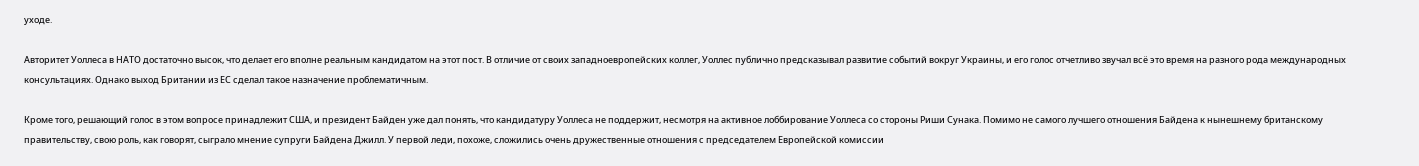уходе.

Авторитет Уоллеса в НАТО достаточно высок, что делает его вполне реальным кандидатом на этот пост. В отличие от своих западноевропейских коллег, Уоллес публично предсказывал развитие событий вокруг Украины, и его голос отчетливо звучал всё это время на разного рода международных консультациях. Однако выход Британии из ЕС сделал такое назначение проблематичным.

Кроме того, решающий голос в этом вопросе принадлежит США, и президент Байден уже дал понять, что кандидатуру Уоллеса не поддержит, несмотря на активное лоббирование Уоллеса со стороны Риши Сунака. Помимо не самого лучшего отношения Байдена к нынешнему британскому правительству, свою роль, как говорят, сыграло мнение супруги Байдена Джилл. У первой леди, похоже, сложились очень дружественные отношения с председателем Европейской комиссии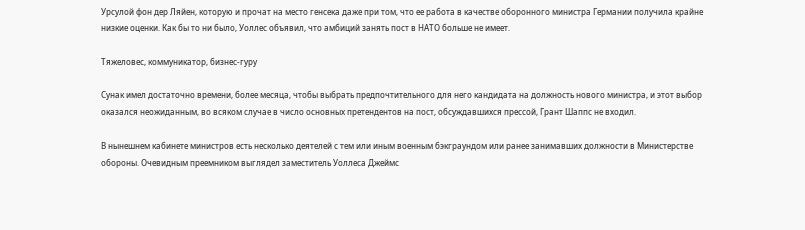Урсулой фон дер Ляйен, которую и прочат на место генсека даже при том, что ее работа в качестве оборонного министра Германии получила крайне низкие оценки. Как бы то ни было, Уоллес объявил, что амбиций занять пост в НАТО больше не имеет.

Тяжеловес, коммуникатор, бизнес-гуру

Сунак имел достаточно времени, более месяца, чтобы выбрать предпочтительного для него кандидата на должность нового министра, и этот выбор оказался неожиданным, во всяком случае в число основных претендентов на пост, обсуждавшихся прессой, Грант Шаппс не входил.

В нынешнем кабинете министров есть несколько деятелей с тем или иным военным бэкграундом или ранее занимавших должности в Министерстве обороны. Очевидным преемником выглядел заместитель Уоллеса Джеймс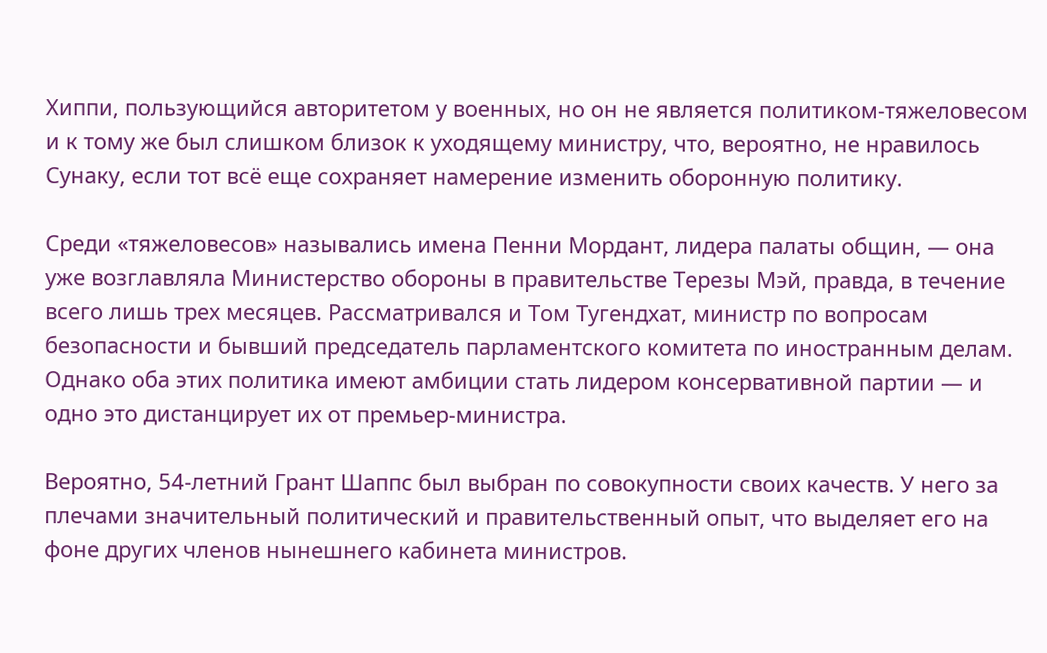Хиппи, пользующийся авторитетом у военных, но он не является политиком-тяжеловесом и к тому же был слишком близок к уходящему министру, что, вероятно, не нравилось Сунаку, если тот всё еще сохраняет намерение изменить оборонную политику.

Среди «тяжеловесов» назывались имена Пенни Мордант, лидера палаты общин, — она уже возглавляла Министерство обороны в правительстве Терезы Мэй, правда, в течение всего лишь трех месяцев. Рассматривался и Том Тугендхат, министр по вопросам безопасности и бывший председатель парламентского комитета по иностранным делам. Однако оба этих политика имеют амбиции стать лидером консервативной партии — и одно это дистанцирует их от премьер-министра.

Вероятно, 54-летний Грант Шаппс был выбран по совокупности своих качеств. У него за плечами значительный политический и правительственный опыт, что выделяет его на фоне других членов нынешнего кабинета министров.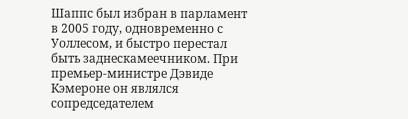Шаппс был избран в парламент в 2005 году, одновременно с Уоллесом, и быстро перестал быть заднескамеечником. При премьер-министре Дэвиде Кэмероне он являлся сопредседателем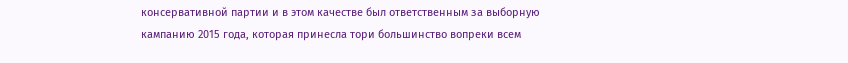консервативной партии и в этом качестве был ответственным за выборную кампанию 2015 года, которая принесла тори большинство вопреки всем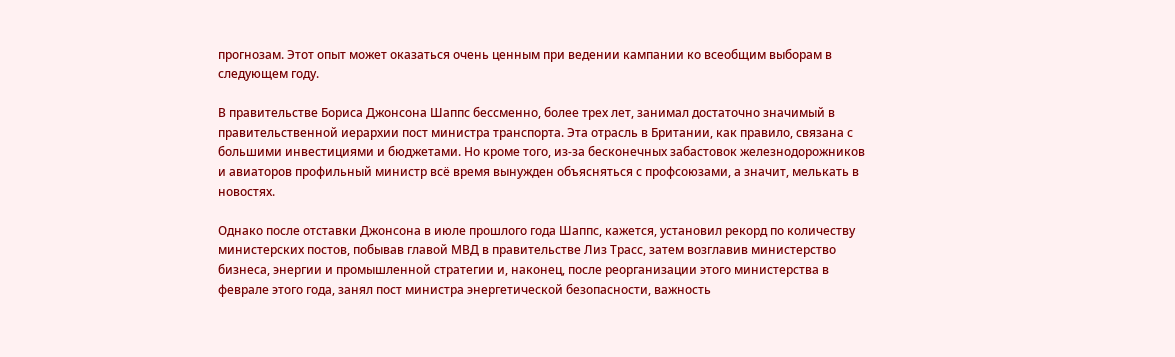прогнозам. Этот опыт может оказаться очень ценным при ведении кампании ко всеобщим выборам в следующем году.

В правительстве Бориса Джонсона Шаппс бессменно, более трех лет, занимал достаточно значимый в правительственной иерархии пост министра транспорта. Эта отрасль в Британии, как правило, связана с большими инвестициями и бюджетами. Но кроме того, из-за бесконечных забастовок железнодорожников и авиаторов профильный министр всё время вынужден объясняться с профсоюзами, а значит, мелькать в новостях.

Однако после отставки Джонсона в июле прошлого года Шаппс, кажется, установил рекорд по количеству министерских постов, побывав главой МВД в правительстве Лиз Трасс, затем возглавив министерство бизнеса, энергии и промышленной стратегии и, наконец, после реорганизации этого министерства в феврале этого года, занял пост министра энергетической безопасности, важность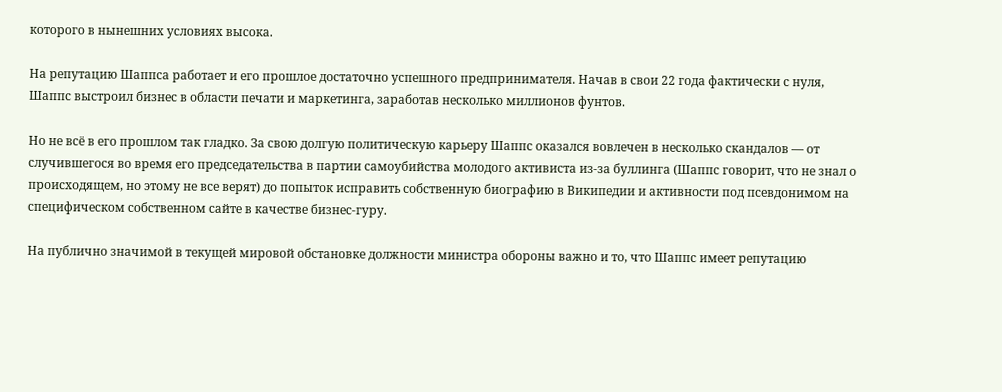которого в нынешних условиях высока.

На репутацию Шаппса работает и его прошлое достаточно успешного предпринимателя. Начав в свои 22 года фактически с нуля, Шаппс выстроил бизнес в области печати и маркетинга, заработав несколько миллионов фунтов.

Но не всё в его прошлом так гладко. За свою долгую политическую карьеру Шаппс оказался вовлечен в несколько скандалов — от случившегося во время его председательства в партии самоубийства молодого активиста из-за буллинга (Шаппс говорит, что не знал о происходящем, но этому не все верят) до попыток исправить собственную биографию в Википедии и активности под псевдонимом на специфическом собственном сайте в качестве бизнес-гуру.

На публично значимой в текущей мировой обстановке должности министра обороны важно и то, что Шаппс имеет репутацию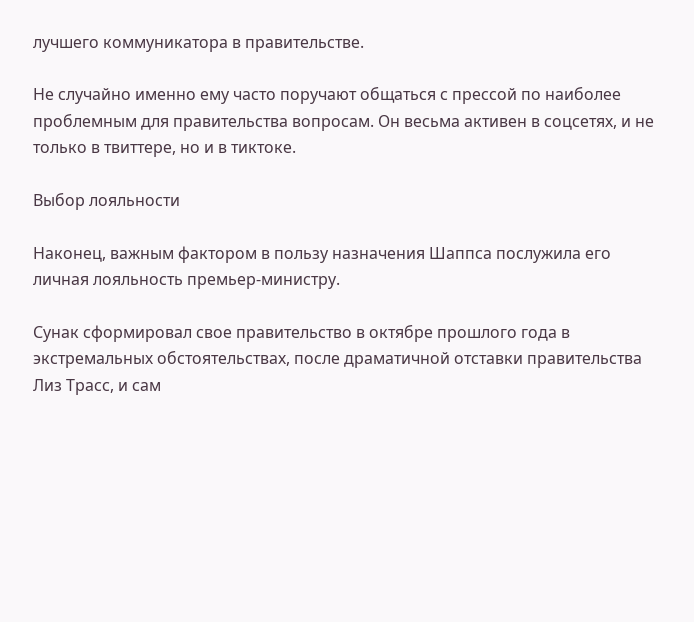лучшего коммуникатора в правительстве.

Не случайно именно ему часто поручают общаться с прессой по наиболее проблемным для правительства вопросам. Он весьма активен в соцсетях, и не только в твиттере, но и в тиктоке.

Выбор лояльности

Наконец, важным фактором в пользу назначения Шаппса послужила его личная лояльность премьер-министру.

Сунак сформировал свое правительство в октябре прошлого года в экстремальных обстоятельствах, после драматичной отставки правительства Лиз Трасс, и сам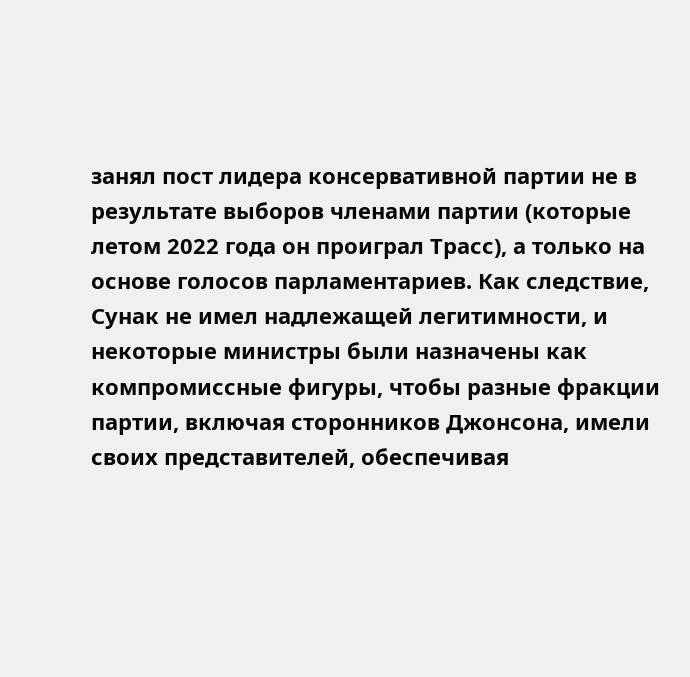занял пост лидера консервативной партии не в результате выборов членами партии (которые летом 2022 года он проиграл Трасс), а только на основе голосов парламентариев. Как следствие, Сунак не имел надлежащей легитимности, и некоторые министры были назначены как компромиссные фигуры, чтобы разные фракции партии, включая сторонников Джонсона, имели своих представителей, обеспечивая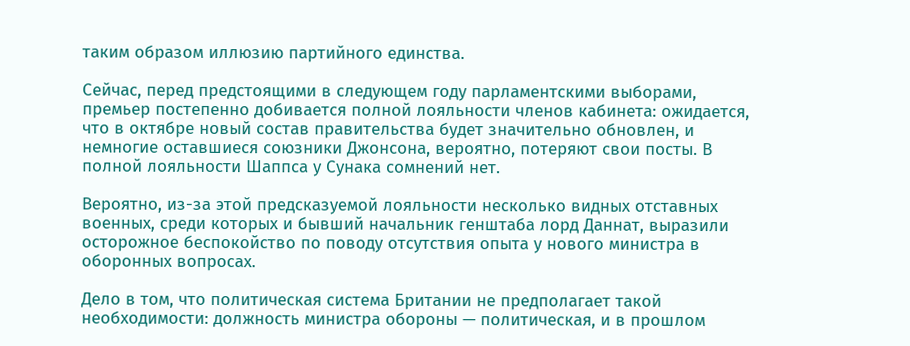таким образом иллюзию партийного единства.

Сейчас, перед предстоящими в следующем году парламентскими выборами, премьер постепенно добивается полной лояльности членов кабинета: ожидается, что в октябре новый состав правительства будет значительно обновлен, и немногие оставшиеся союзники Джонсона, вероятно, потеряют свои посты. В полной лояльности Шаппса у Сунака сомнений нет.

Вероятно, из-за этой предсказуемой лояльности несколько видных отставных военных, среди которых и бывший начальник генштаба лорд Даннат, выразили осторожное беспокойство по поводу отсутствия опыта у нового министра в оборонных вопросах.

Дело в том, что политическая система Британии не предполагает такой необходимости: должность министра обороны — политическая, и в прошлом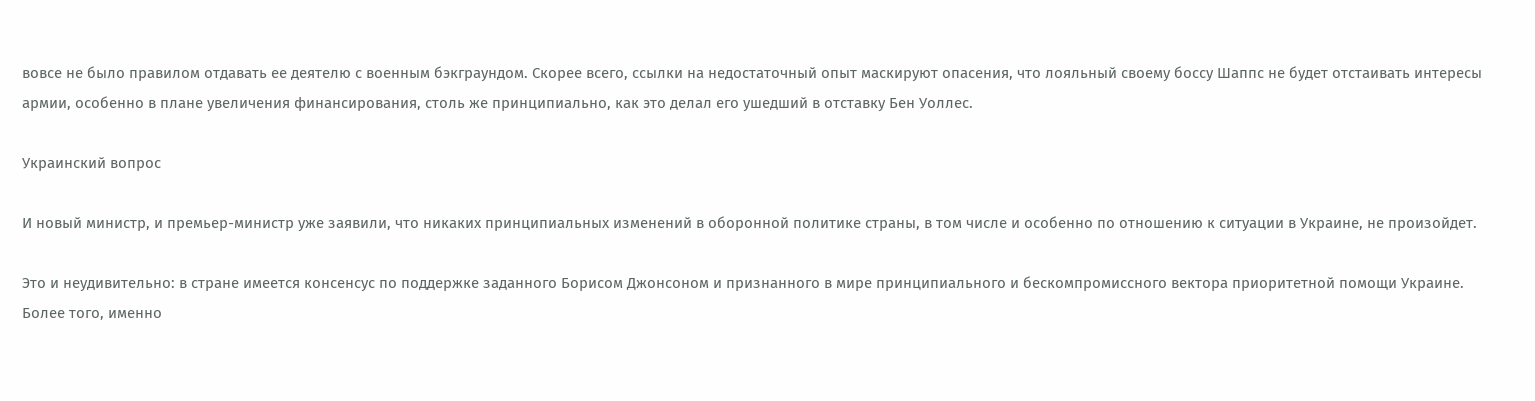вовсе не было правилом отдавать ее деятелю с военным бэкграундом. Скорее всего, ссылки на недостаточный опыт маскируют опасения, что лояльный своему боссу Шаппс не будет отстаивать интересы армии, особенно в плане увеличения финансирования, столь же принципиально, как это делал его ушедший в отставку Бен Уоллес.

Украинский вопрос

И новый министр, и премьер-министр уже заявили, что никаких принципиальных изменений в оборонной политике страны, в том числе и особенно по отношению к ситуации в Украине, не произойдет.

Это и неудивительно: в стране имеется консенсус по поддержке заданного Борисом Джонсоном и признанного в мире принципиального и бескомпромиссного вектора приоритетной помощи Украине. Более того, именно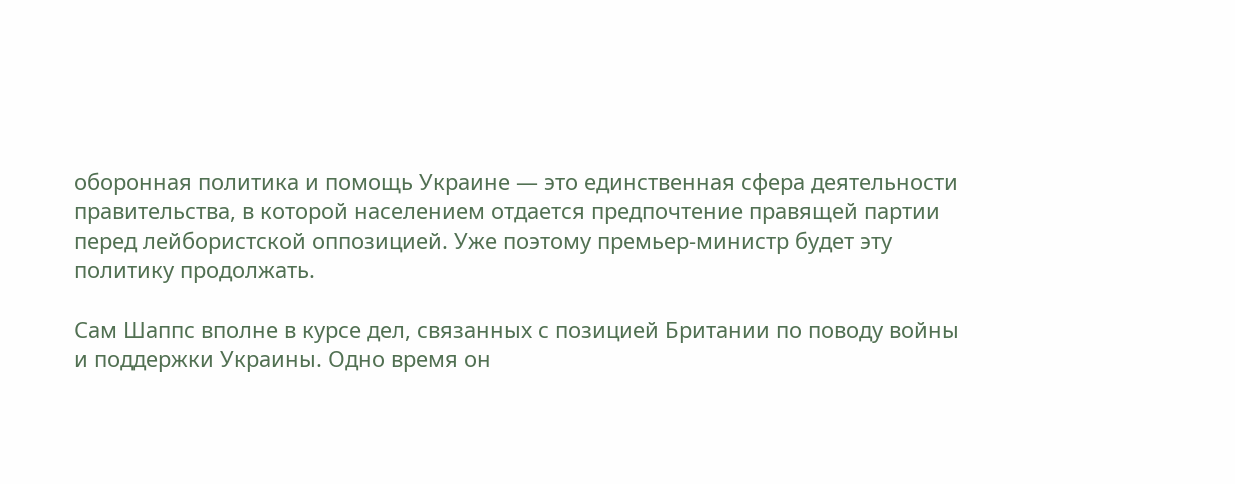оборонная политика и помощь Украине — это единственная сфера деятельности правительства, в которой населением отдается предпочтение правящей партии перед лейбористской оппозицией. Уже поэтому премьер-министр будет эту политику продолжать.

Сам Шаппс вполне в курсе дел, связанных с позицией Британии по поводу войны и поддержки Украины. Одно время он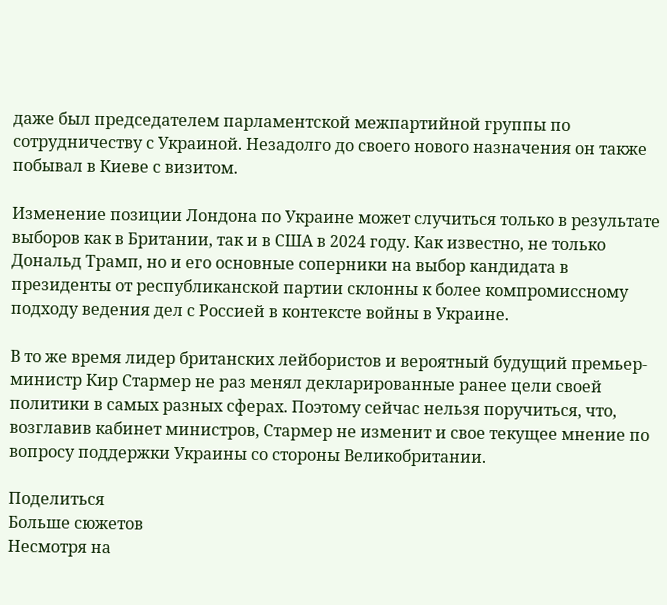даже был председателем парламентской межпартийной группы по сотрудничеству с Украиной. Незадолго до своего нового назначения он также побывал в Киеве с визитом.

Изменение позиции Лондона по Украине может случиться только в результате выборов как в Британии, так и в США в 2024 году. Как известно, не только Дональд Трамп, но и его основные соперники на выбор кандидата в президенты от республиканской партии склонны к более компромиссному подходу ведения дел с Россией в контексте войны в Украине.

В то же время лидер британских лейбористов и вероятный будущий премьер-министр Кир Стармер не раз менял декларированные ранее цели своей политики в самых разных сферах. Поэтому сейчас нельзя поручиться, что, возглавив кабинет министров, Стармер не изменит и свое текущее мнение по вопросу поддержки Украины со стороны Великобритании.

Поделиться
Больше сюжетов
Несмотря на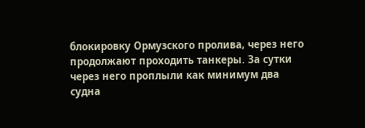блокировку Ормузского пролива, через него продолжают проходить танкеры. За сутки через него проплыли как минимум два судна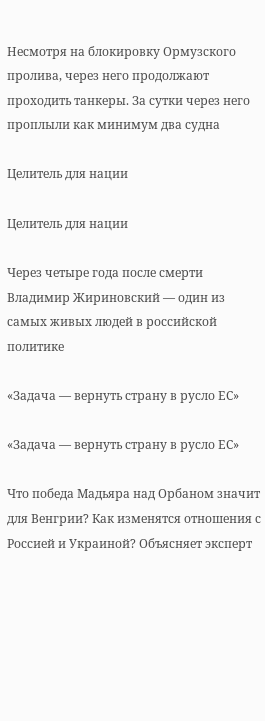Несмотря на блокировку Ормузского пролива, через него продолжают проходить танкеры. За сутки через него проплыли как минимум два судна

Целитель для нации

Целитель для нации

Через четыре года после смерти Владимир Жириновский — один из самых живых людей в российской политике

«Задача — вернуть страну в русло ЕС»

«Задача — вернуть страну в русло ЕС»

Что победа Мадьяра над Орбаном значит для Венгрии? Как изменятся отношения с Россией и Украиной? Объясняет эксперт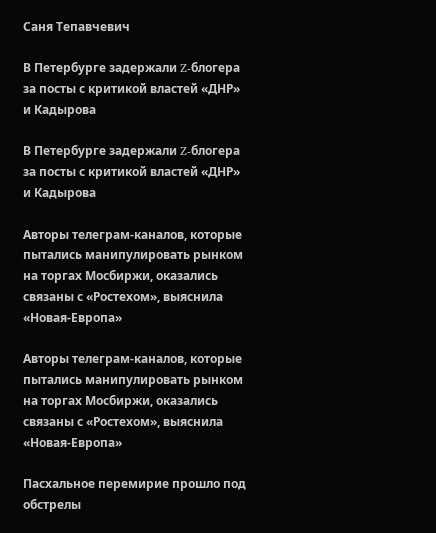Саня Тепавчевич

В Петербурге задержали Z-блогера за посты с критикой властей «ДНР» и Кадырова

В Петербурге задержали Z-блогера за посты с критикой властей «ДНР» и Кадырова

Авторы телеграм-каналов, которые пытались манипулировать рынком на торгах Мосбиржи, оказались связаны с «Ростехом», выяснила «Новая-Европа»

Авторы телеграм-каналов, которые пытались манипулировать рынком на торгах Мосбиржи, оказались связаны с «Ростехом», выяснила «Новая-Европа»

Пасхальное перемирие прошло под обстрелы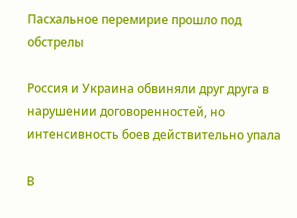Пасхальное перемирие прошло под обстрелы

Россия и Украина обвиняли друг друга в нарушении договоренностей, но интенсивность боев действительно упала

В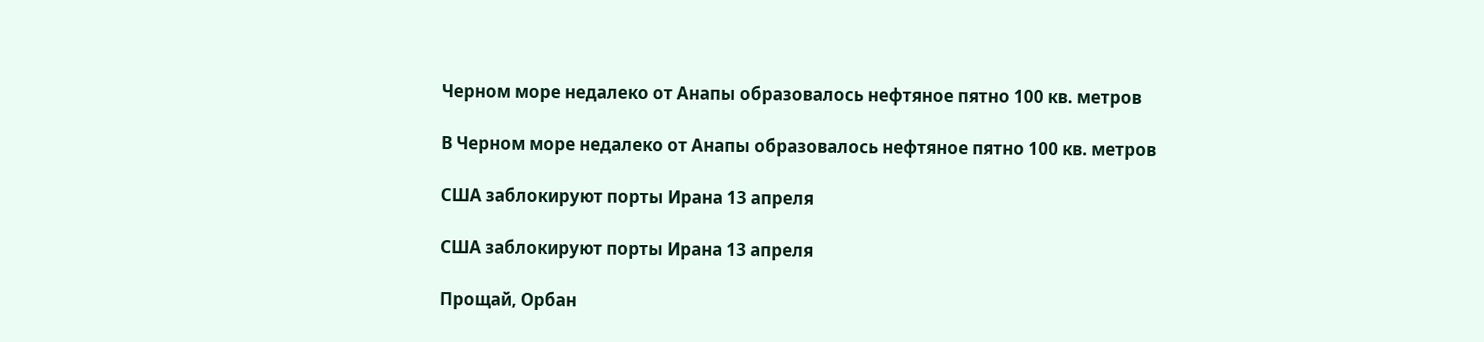Черном море недалеко от Анапы образовалось нефтяное пятно 100 кв. метров

В Черном море недалеко от Анапы образовалось нефтяное пятно 100 кв. метров

США заблокируют порты Ирана 13 апреля

США заблокируют порты Ирана 13 апреля

Прощай, Орбан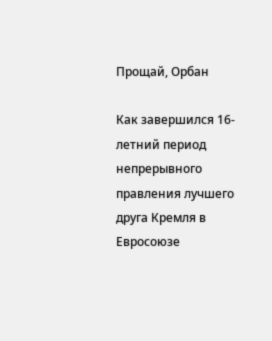Прощай, Орбан

Как завершился 16-летний период непрерывного правления лучшего друга Кремля в Евросоюзе